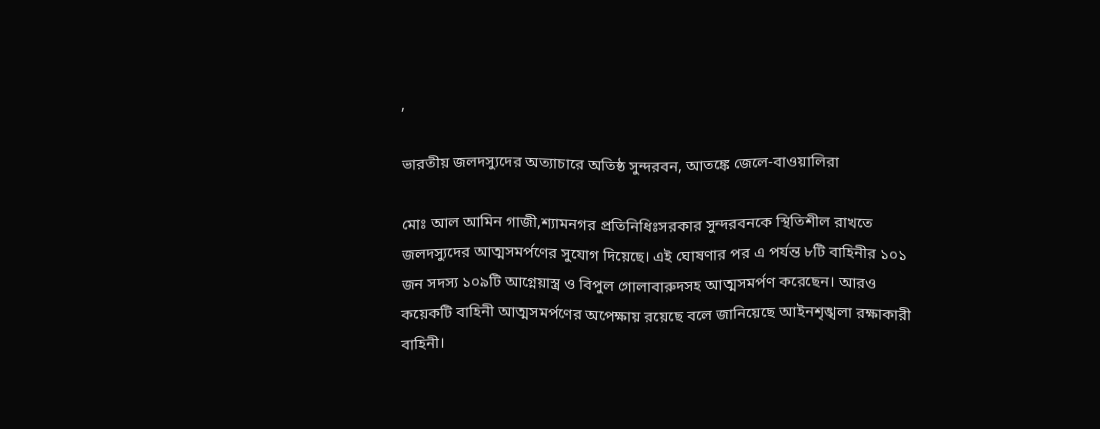,

ভারতীয় জলদস্যুদের অত্যাচারে অতিষ্ঠ সুন্দরবন, আতঙ্কে জেলে-বাওয়ালিরা

মোঃ আল আমিন গাজী,শ্যামনগর প্রতিনিধিঃসরকার সুন্দরবনকে স্থিতিশীল রাখতে জলদস্যুদের আত্মসমর্পণের সুযোগ দিয়েছে। এই ঘোষণার পর এ পর্যন্ত ৮টি বাহিনীর ১০১ জন সদস্য ১০৯টি আগ্নেয়াস্ত্র ও বিপুল গোলাবারুদসহ আত্মসমর্পণ করেছেন। আরও কয়েকটি বাহিনী আত্মসমর্পণের অপেক্ষায় রয়েছে বলে জানিয়েছে আইনশৃঙ্খলা রক্ষাকারী বাহিনী।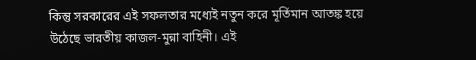কিন্তু সরকারের এই সফলতার মধ্যেই নতুন করে মূর্তিমান আতঙ্ক হয়ে উঠেছে ভারতীয় কাজল-মুন্না বাহিনী। এই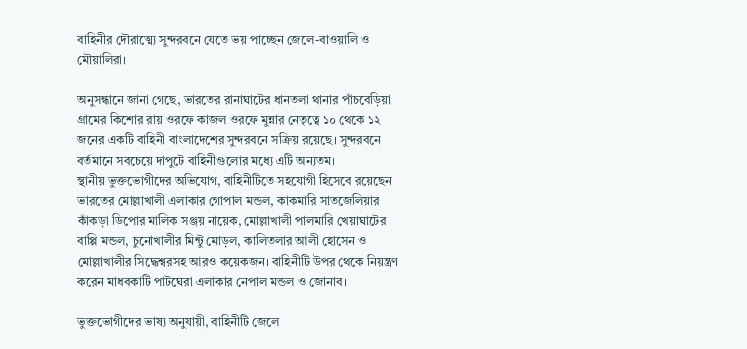বাহিনীর দৌরাত্ম্যে সুন্দরবনে যেতে ভয় পাচ্ছেন জেলে-বাওয়ালি ও মৌয়ালিরা।

অনুসন্ধানে জানা গেছে, ভারতের রানাঘাটের ধানতলা থানার পাঁচবেড়িয়া গ্রামের কিশোর রায় ওরফে কাজল ওরফে মুন্নার নেতৃত্বে ১০ থেকে ১২ জনের একটি বাহিনী বাংলাদেশের সুন্দরবনে সক্রিয় রয়েছে। সুন্দরবনে বর্তমানে সবচেয়ে দাপুটে বাহিনীগুলোর মধ্যে এটি অন্যতম।
স্থানীয় ভুক্তভোগীদের অভিযোগ, বাহিনীটিতে সহযোগী হিসেবে রয়েছেন ভারতের মোল্লাখালী এলাকার গোপাল মন্ডল, কাকমারি সাতজেলিয়ার কাঁকড়া ডিপোর মালিক সঞ্জয় নায়েক, মোল্লাখালী পালমারি খেয়াঘাটের বাপ্পি মন্ডল, চুনোখালীর মিন্টু মোড়ল, কালিতলার আলী হোসেন ও মোল্লাখালীর সিদ্ধেশ্বরসহ আরও কয়েকজন। বাহিনীটি উপর থেকে নিয়ন্ত্রণ করেন মাধবকাটি পাটঘেরা এলাকার নেপাল মন্ডল ও জোনাব।

ভুক্তভোগীদের ভাষ্য অনুযায়ী, বাহিনীটি জেলে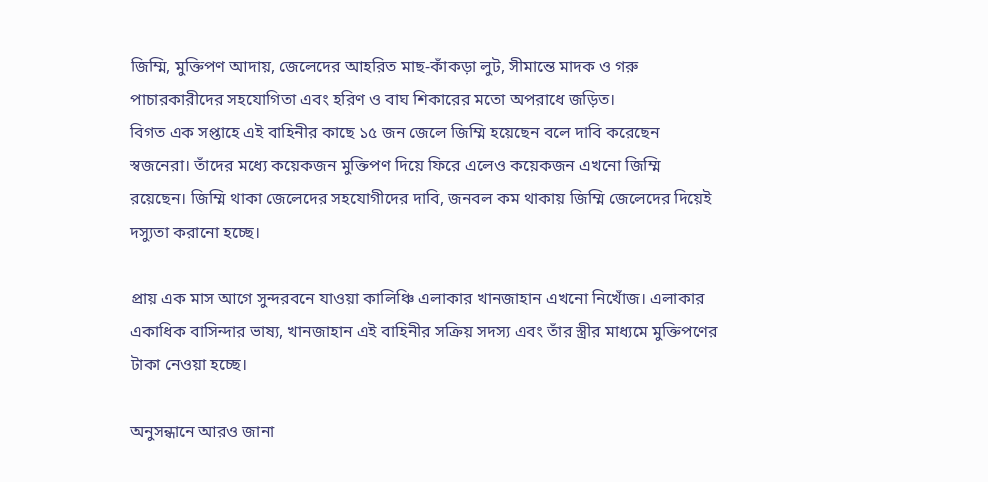জিম্মি, মুক্তিপণ আদায়, জেলেদের আহরিত মাছ-কাঁকড়া লুট, সীমান্তে মাদক ও গরু পাচারকারীদের সহযোগিতা এবং হরিণ ও বাঘ শিকারের মতো অপরাধে জড়িত।
বিগত এক সপ্তাহে এই বাহিনীর কাছে ১৫ জন জেলে জিম্মি হয়েছেন বলে দাবি করেছেন স্বজনেরা। তাঁদের মধ্যে কয়েকজন মুক্তিপণ দিয়ে ফিরে এলেও কয়েকজন এখনো জিম্মি রয়েছেন। জিম্মি থাকা জেলেদের সহযোগীদের দাবি, জনবল কম থাকায় জিম্মি জেলেদের দিয়েই দস্যুতা করানো হচ্ছে।

প্রায় এক মাস আগে সুন্দরবনে যাওয়া কালিঞ্চি এলাকার খানজাহান এখনো নিখোঁজ। এলাকার একাধিক বাসিন্দার ভাষ্য, খানজাহান এই বাহিনীর সক্রিয় সদস্য এবং তাঁর স্ত্রীর মাধ্যমে মুক্তিপণের টাকা নেওয়া হচ্ছে।

অনুসন্ধানে আরও জানা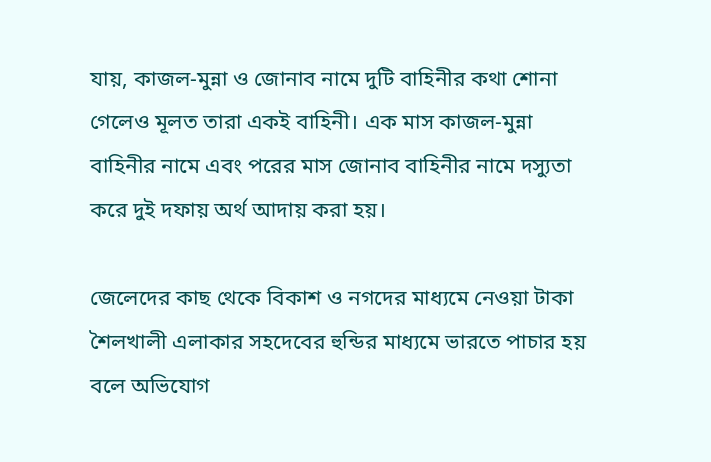যায়, কাজল-মুন্না ও জোনাব নামে দুটি বাহিনীর কথা শোনা গেলেও মূলত তারা একই বাহিনী। এক মাস কাজল-মুন্না বাহিনীর নামে এবং পরের মাস জোনাব বাহিনীর নামে দস্যুতা করে দুই দফায় অর্থ আদায় করা হয়।

জেলেদের কাছ থেকে বিকাশ ও নগদের মাধ্যমে নেওয়া টাকা শৈলখালী এলাকার সহদেবের হুন্ডির মাধ্যমে ভারতে পাচার হয় বলে অভিযোগ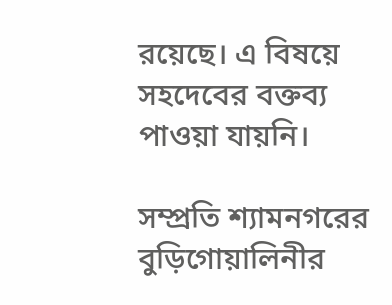রয়েছে। এ বিষয়ে সহদেবের বক্তব্য পাওয়া যায়নি।

সম্প্রতি শ্যামনগরের বুড়িগোয়ালিনীর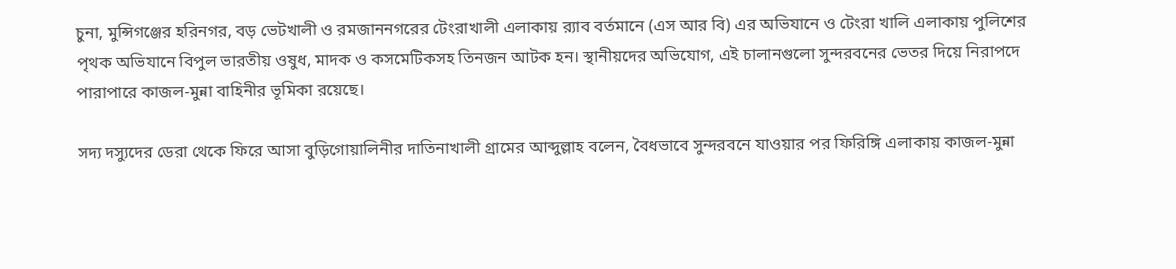চুনা, মুন্সিগঞ্জের হরিনগর, বড় ভেটখালী ও রমজাননগরের টেংরাখালী এলাকায় র‍্যাব বর্তমানে (এস আর বি) এর অভিযানে ও টেংরা খালি এলাকায় পুলিশের পৃথক অভিযানে বিপুল ভারতীয় ওষুধ, মাদক ও কসমেটিকসহ তিনজন আটক হন। স্থানীয়দের অভিযোগ, এই চালানগুলো সুন্দরবনের ভেতর দিয়ে নিরাপদে পারাপারে কাজল-মুন্না বাহিনীর ভূমিকা রয়েছে।

সদ্য দস্যুদের ডেরা থেকে ফিরে আসা বুড়িগোয়ালিনীর দাতিনাখালী গ্রামের আব্দুল্লাহ বলেন, বৈধভাবে সুন্দরবনে যাওয়ার পর ফিরিঙ্গি এলাকায় কাজল-মুন্না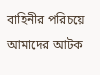বাহিনীর পরিচয়ে আমাদের আটক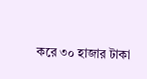করে ৩০ হাজার টাকা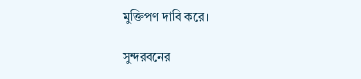মুক্তিপণ দাবি করে।

সুন্দরবনের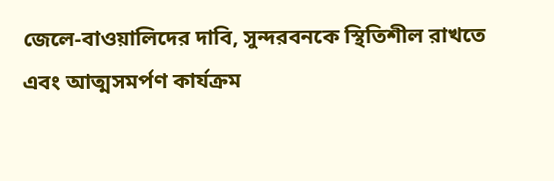জেলে-বাওয়ালিদের দাবি, সুন্দরবনকে স্থিতিশীল রাখতে এবং আত্মসমর্পণ কার্যক্রম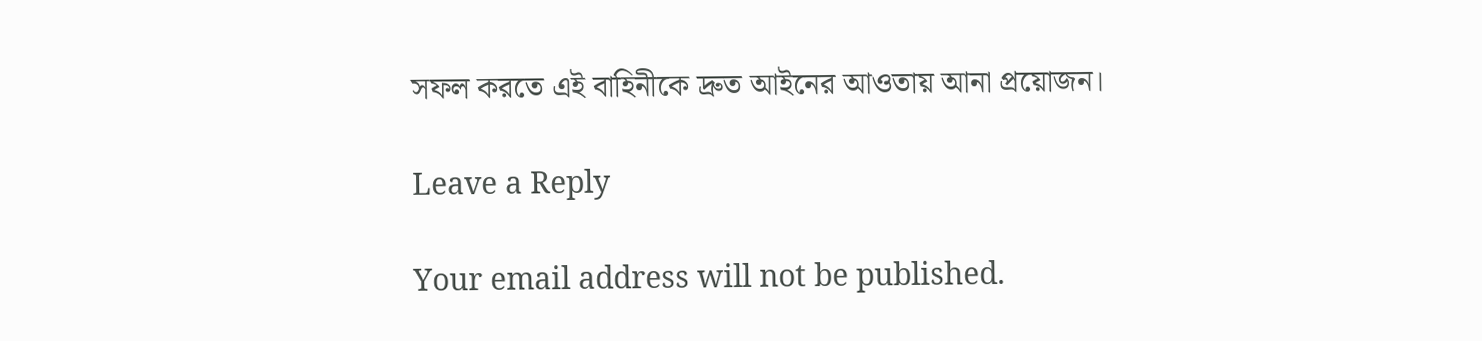সফল করতে এই বাহিনীকে দ্রুত আইনের আওতায় আনা প্রয়োজন।

Leave a Reply

Your email address will not be published.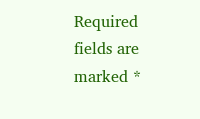Required fields are marked *